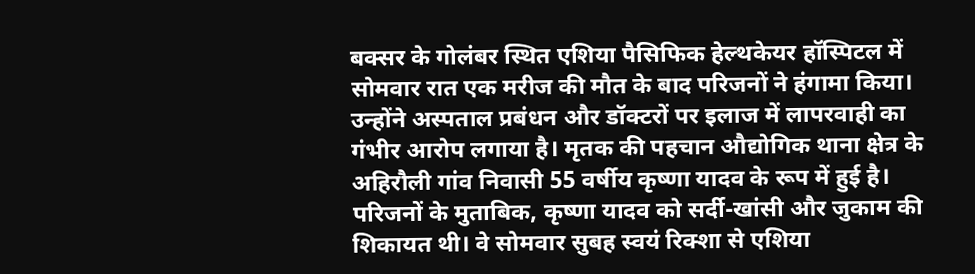बक्सर के गोलंबर स्थित एशिया पैसिफिक हेल्थकेयर हॉस्पिटल में सोमवार रात एक मरीज की मौत के बाद परिजनों ने हंगामा किया। उन्होंने अस्पताल प्रबंधन और डॉक्टरों पर इलाज में लापरवाही का गंभीर आरोप लगाया है। मृतक की पहचान औद्योगिक थाना क्षेत्र के अहिरौली गांव निवासी 55 वर्षीय कृष्णा यादव के रूप में हुई है। परिजनों के मुताबिक, कृष्णा यादव को सर्दी-खांसी और जुकाम की शिकायत थी। वे सोमवार सुबह स्वयं रिक्शा से एशिया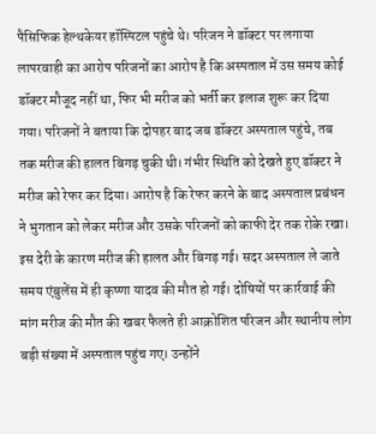पैसिफिक हेल्थकेयर हॉस्पिटल पहुंचे थे। परिजन ने डॉक्टर पर लगाया लापरवाही का आरोप परिजनों का आरोप है कि अस्पताल में उस समय कोई डॉक्टर मौजूद नहीं था, फिर भी मरीज को भर्ती कर इलाज शुरू कर दिया गया। परिजनों ने बताया कि दोपहर बाद जब डॉक्टर अस्पताल पहुंचे, तब तक मरीज की हालत बिगड़ चुकी थी। गंभीर स्थिति को देखते हुए डॉक्टर ने मरीज को रेफर कर दिया। आरोप है कि रेफर करने के बाद अस्पताल प्रबंधन ने भुगतान को लेकर मरीज और उसके परिजनों को काफी देर तक रोके रखा। इस देरी के कारण मरीज की हालत और बिगड़ गई। सदर अस्पताल ले जाते समय एंबुलेंस में ही कृष्णा यादव की मौत हो गई। दोषियों पर कार्रवाई की मांग मरीज की मौत की खबर फैलते ही आक्रोशित परिजन और स्थानीय लोग बड़ी संख्या में अस्पताल पहुंच गए। उन्होंने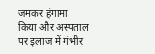जमकर हंगामा किया और अस्पताल पर इलाज में गंभीर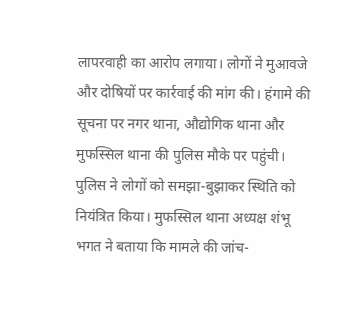लापरवाही का आरोप लगाया। लोगों ने मुआवजे और दोषियों पर कार्रवाई की मांग की। हंगामे की सूचना पर नगर थाना, औद्योगिक थाना और मुफस्सिल थाना की पुलिस मौके पर पहुंची। पुलिस ने लोगों को समझा-बुझाकर स्थिति को नियंत्रित किया। मुफस्सिल थाना अध्यक्ष शंभू भगत ने बताया कि मामले की जांच-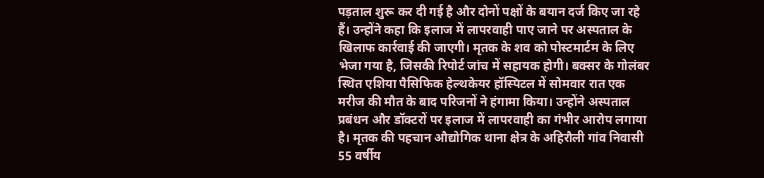पड़ताल शुरू कर दी गई है और दोनों पक्षों के बयान दर्ज किए जा रहे हैं। उन्होंने कहा कि इलाज में लापरवाही पाए जाने पर अस्पताल के खिलाफ कार्रवाई की जाएगी। मृतक के शव को पोस्टमार्टम के लिए भेजा गया है, जिसकी रिपोर्ट जांच में सहायक होगी। बक्सर के गोलंबर स्थित एशिया पैसिफिक हेल्थकेयर हॉस्पिटल में सोमवार रात एक मरीज की मौत के बाद परिजनों ने हंगामा किया। उन्होंने अस्पताल प्रबंधन और डॉक्टरों पर इलाज में लापरवाही का गंभीर आरोप लगाया है। मृतक की पहचान औद्योगिक थाना क्षेत्र के अहिरौली गांव निवासी 55 वर्षीय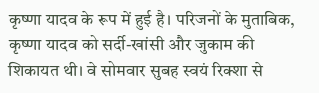कृष्णा यादव के रूप में हुई है। परिजनों के मुताबिक, कृष्णा यादव को सर्दी-खांसी और जुकाम की शिकायत थी। वे सोमवार सुबह स्वयं रिक्शा से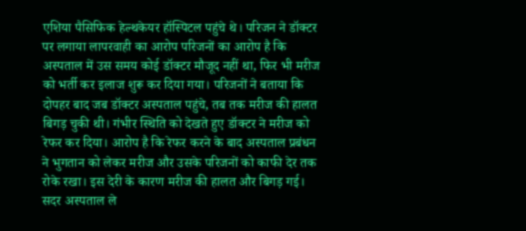एशिया पैसिफिक हेल्थकेयर हॉस्पिटल पहुंचे थे। परिजन ने डॉक्टर पर लगाया लापरवाही का आरोप परिजनों का आरोप है कि अस्पताल में उस समय कोई डॉक्टर मौजूद नहीं था, फिर भी मरीज को भर्ती कर इलाज शुरू कर दिया गया। परिजनों ने बताया कि दोपहर बाद जब डॉक्टर अस्पताल पहुंचे, तब तक मरीज की हालत बिगड़ चुकी थी। गंभीर स्थिति को देखते हुए डॉक्टर ने मरीज को रेफर कर दिया। आरोप है कि रेफर करने के बाद अस्पताल प्रबंधन ने भुगतान को लेकर मरीज और उसके परिजनों को काफी देर तक रोके रखा। इस देरी के कारण मरीज की हालत और बिगड़ गई। सदर अस्पताल ले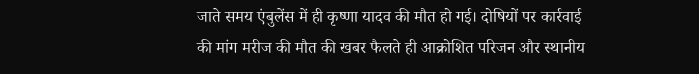जाते समय एंबुलेंस में ही कृष्णा यादव की मौत हो गई। दोषियों पर कार्रवाई की मांग मरीज की मौत की खबर फैलते ही आक्रोशित परिजन और स्थानीय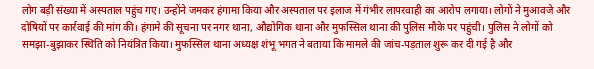लोग बड़ी संख्या में अस्पताल पहुंच गए। उन्होंने जमकर हंगामा किया और अस्पताल पर इलाज में गंभीर लापरवाही का आरोप लगाया। लोगों ने मुआवजे और दोषियों पर कार्रवाई की मांग की। हंगामे की सूचना पर नगर थाना, औद्योगिक थाना और मुफस्सिल थाना की पुलिस मौके पर पहुंची। पुलिस ने लोगों को समझा-बुझाकर स्थिति को नियंत्रित किया। मुफस्सिल थाना अध्यक्ष शंभू भगत ने बताया कि मामले की जांच-पड़ताल शुरू कर दी गई है और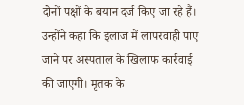दोनों पक्षों के बयान दर्ज किए जा रहे हैं। उन्होंने कहा कि इलाज में लापरवाही पाए जाने पर अस्पताल के खिलाफ कार्रवाई की जाएगी। मृतक के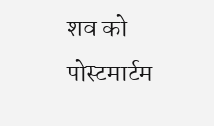शव को पोस्टमार्टम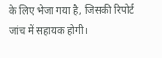के लिए भेजा गया है, जिसकी रिपोर्ट जांच में सहायक होगी।